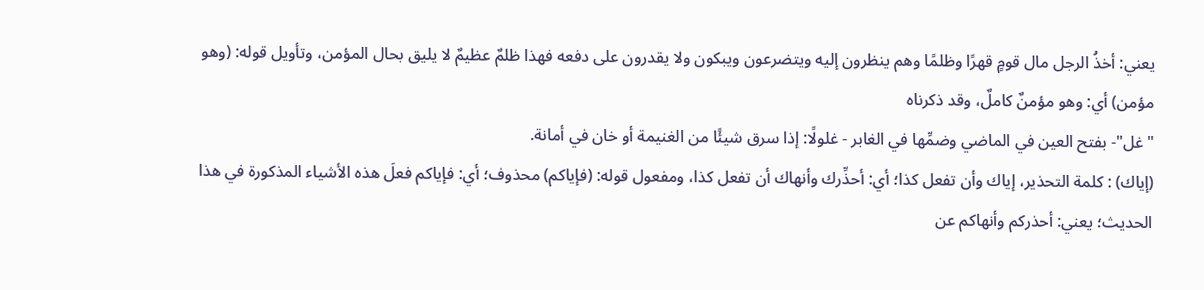يعني: أخذُ الرجل مال قومٍ قهرًا وظلمًا وهم ينظرون إليه ويتضرعون ويبكون ولا يقدرون على دفعه فهذا ظلمٌ عظيمٌ لا يليق بحال المؤمن، وتأويل قوله: (وهو مؤمن) أي: وهو مؤمنٌ كاملٌ، وقد ذكرناه
"غل"- بفتح العين في الماضي وضمِّها في الغابر - غلولًا: إذا سرق شيئًا من الغنيمة أو خان في أمانة.
(إياك) : كلمة التحذير، إياك وأن تفعل كذا؛ أي: أحذِّرك وأنهاك أن تفعل كذا، ومفعول قوله: (فإياكم) محذوف؛ أي: فإياكم فعلَ هذه الأشياء المذكورة في هذا الحديث؛ يعني: أحذركم وأنهاكم عن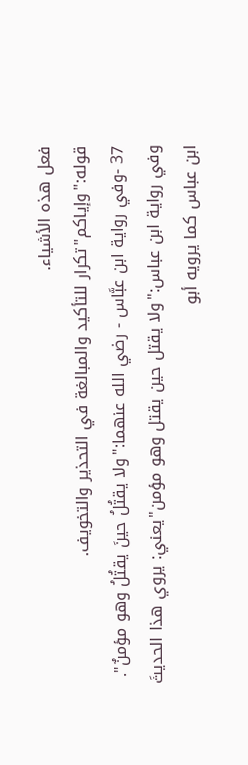فعل هذه الأشياء.
قوله:"وإياكم"تكرار للتأكيد والمبالغة في التحذير والتخويف.
37 -وفي رواية ابن عبَّاس - رضي الله عنهما:"ولا يقتُلُ حينَ يقتُلُ وهو مؤمنٌ".
وفي رواية ابن عباس:"ولا يقتل حين يقتل وهو مؤمن"يعني: يروي هذا الحديثَ ابن عباس كما يرويه أبو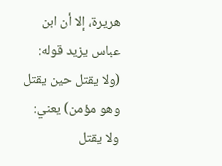هريرة، إلا أن ابن عباس يزيد قوله: (ولا يقتل حين يقتل وهو مؤمن) يعني: ولا يقتل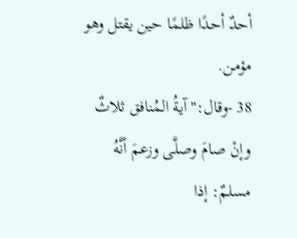أحدٌ أحدًا ظلمًا حين يقتل وهو مؤمن.
38 -وقال:"آيةُ المُنافق ثلاثٌ وإنْ صامَ وصلَّى وزعمَ أنَّهُ مسلمٌ: إذا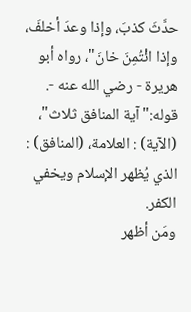حدَّثَ كذبَ، وإذا وعدَ أخلفَ، وإذا ائْتُمِنَ خانَ"، رواه أبو هريرة - رضي الله عنه -.
قوله:"آية المنافق ثلاث"، (الآية) : العلامة، (المنافق) : الذي يُظهر الإسلام ويخفي الكفر.
ومَن أظهر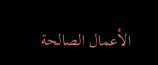الأعمال الصالحة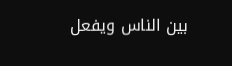بين الناس ويفعل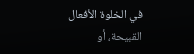في الخلوة الأفعال القبيحة، أو